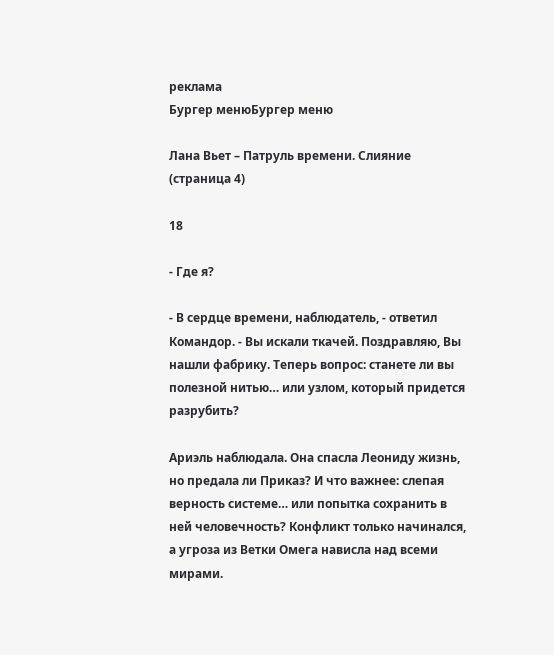реклама
Бургер менюБургер меню

Лана Вьет – Патруль времени. Слияние (страница 4)

18

- Где я?

- В сердце времени, наблюдатель, - ответил Командор. - Вы искали ткачей. Поздравляю, Вы нашли фабрику. Теперь вопрос: станете ли вы полезной нитью… или узлом, который придется разрубить?

Ариэль наблюдала. Она спасла Леониду жизнь, но предала ли Приказ? И что важнее: слепая верность системе… или попытка сохранить в ней человечность? Конфликт только начинался, а угроза из Ветки Омега нависла над всеми мирами.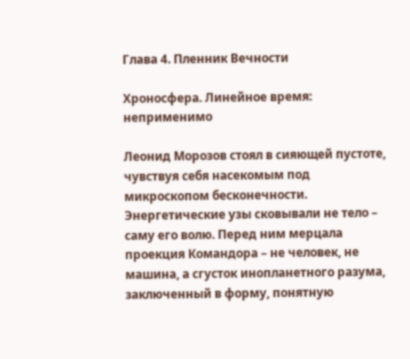Глава 4. Пленник Вечности

Хроносфера. Линейное время: неприменимо

Леонид Морозов стоял в сияющей пустоте, чувствуя себя насекомым под микроскопом бесконечности. Энергетические узы сковывали не тело – саму его волю. Перед ним мерцала проекция Командора – не человек, не машина, а сгусток инопланетного разума, заключенный в форму, понятную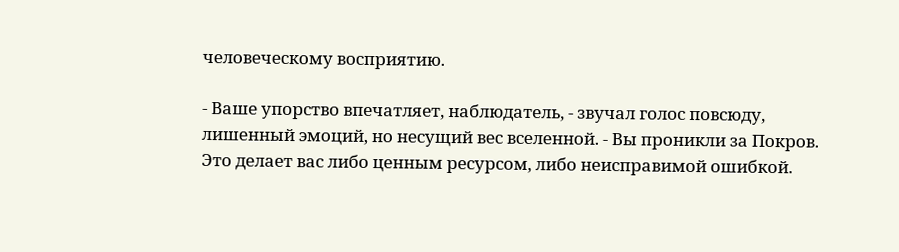человеческому восприятию.

- Ваше упорство впечатляет, наблюдатель, - звучал голос повсюду, лишенный эмоций, но несущий вес вселенной. - Вы проникли за Покров. Это делает вас либо ценным ресурсом, либо неисправимой ошибкой.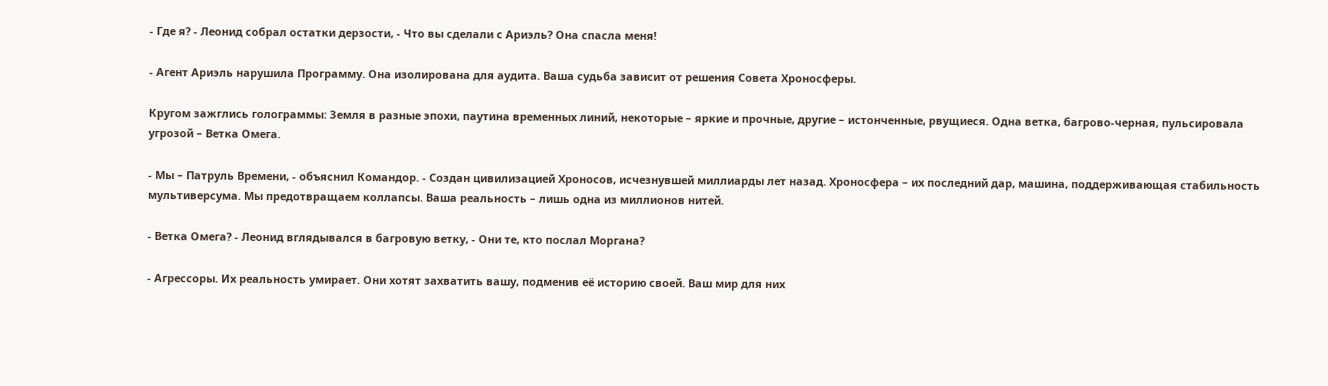- Где я? - Леонид собрал остатки дерзости, - Что вы сделали с Ариэль? Она спасла меня!

- Агент Ариэль нарушила Программу. Она изолирована для аудита. Ваша судьба зависит от решения Совета Хроносферы.

Кругом зажглись голограммы: Земля в разные эпохи, паутина временных линий, некоторые – яркие и прочные, другие – истонченные, рвущиеся. Одна ветка, багрово-черная, пульсировала угрозой – Ветка Омега.

- Мы – Патруль Времени, - объяснил Командор. - Создан цивилизацией Хроносов, исчезнувшей миллиарды лет назад. Хроносфера – их последний дар, машина, поддерживающая стабильность мультиверсума. Мы предотвращаем коллапсы. Ваша реальность – лишь одна из миллионов нитей.

- Ветка Омега? - Леонид вглядывался в багровую ветку, - Они те, кто послал Моргана?

- Агрессоры. Их реальность умирает. Они хотят захватить вашу, подменив её историю своей. Ваш мир для них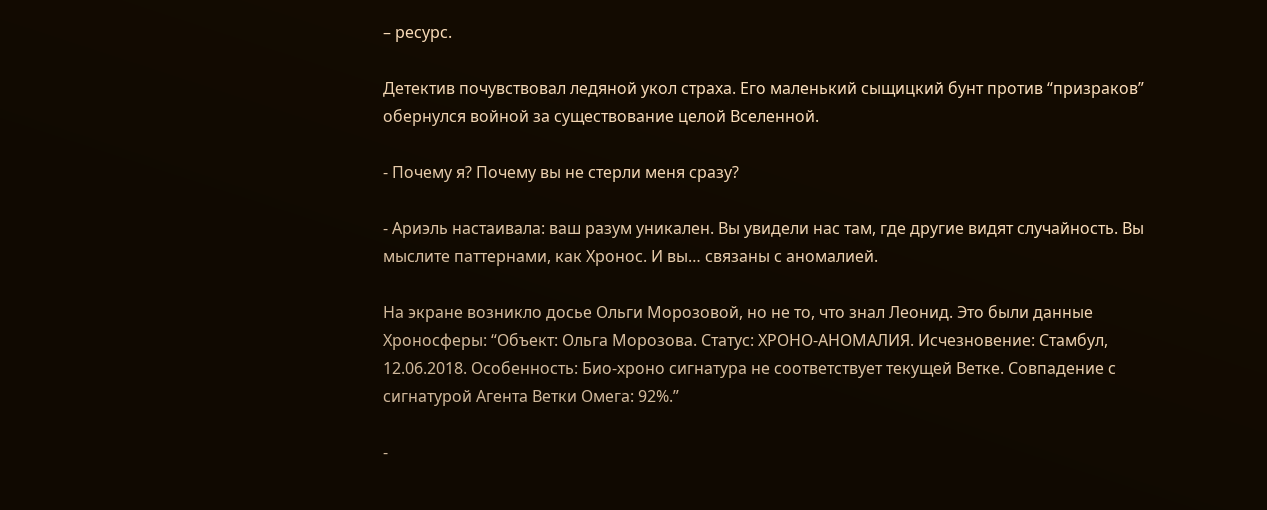– ресурс.

Детектив почувствовал ледяной укол страха. Его маленький сыщицкий бунт против “призраков” обернулся войной за существование целой Вселенной.

- Почему я? Почему вы не стерли меня сразу?

- Ариэль настаивала: ваш разум уникален. Вы увидели нас там, где другие видят случайность. Вы мыслите паттернами, как Хронос. И вы… связаны с аномалией.

На экране возникло досье Ольги Морозовой, но не то, что знал Леонид. Это были данные Хроносферы: “Объект: Ольга Морозова. Статус: ХРОНО-АНОМАЛИЯ. Исчезновение: Стамбул, 12.06.2018. Особенность: Био-хроно сигнатура не соответствует текущей Ветке. Совпадение с сигнатурой Агента Ветки Омега: 92%.”

-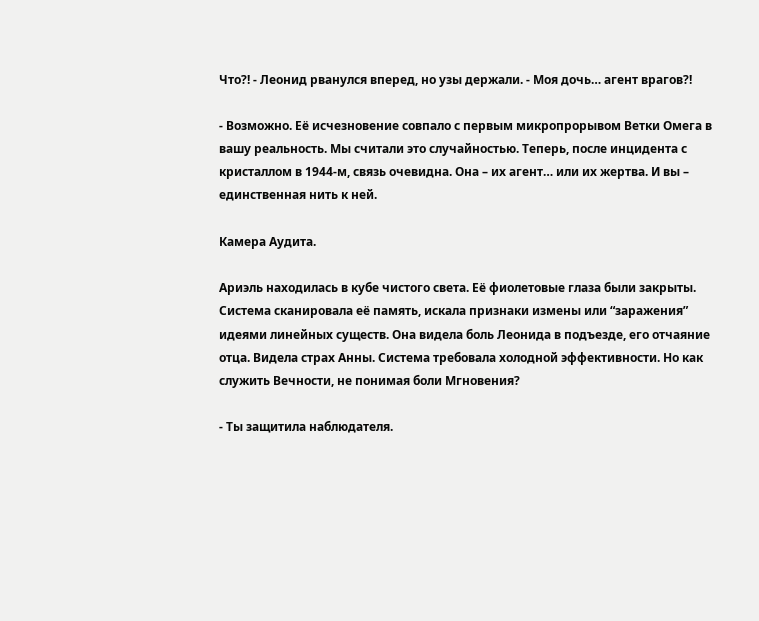Что?! - Леонид рванулся вперед, но узы держали. - Моя дочь… агент врагов?!

- Возможно. Её исчезновение совпало с первым микропрорывом Ветки Омега в вашу реальность. Мы считали это случайностью. Теперь, после инцидента с кристаллом в 1944-м, связь очевидна. Она – их агент… или их жертва. И вы – единственная нить к ней.

Камера Аудита.

Ариэль находилась в кубе чистого света. Её фиолетовые глаза были закрыты. Система сканировала её память, искала признаки измены или “заражения” идеями линейных существ. Она видела боль Леонида в подъезде, его отчаяние отца. Видела страх Анны. Система требовала холодной эффективности. Но как служить Вечности, не понимая боли Мгновения?

- Ты защитила наблюдателя.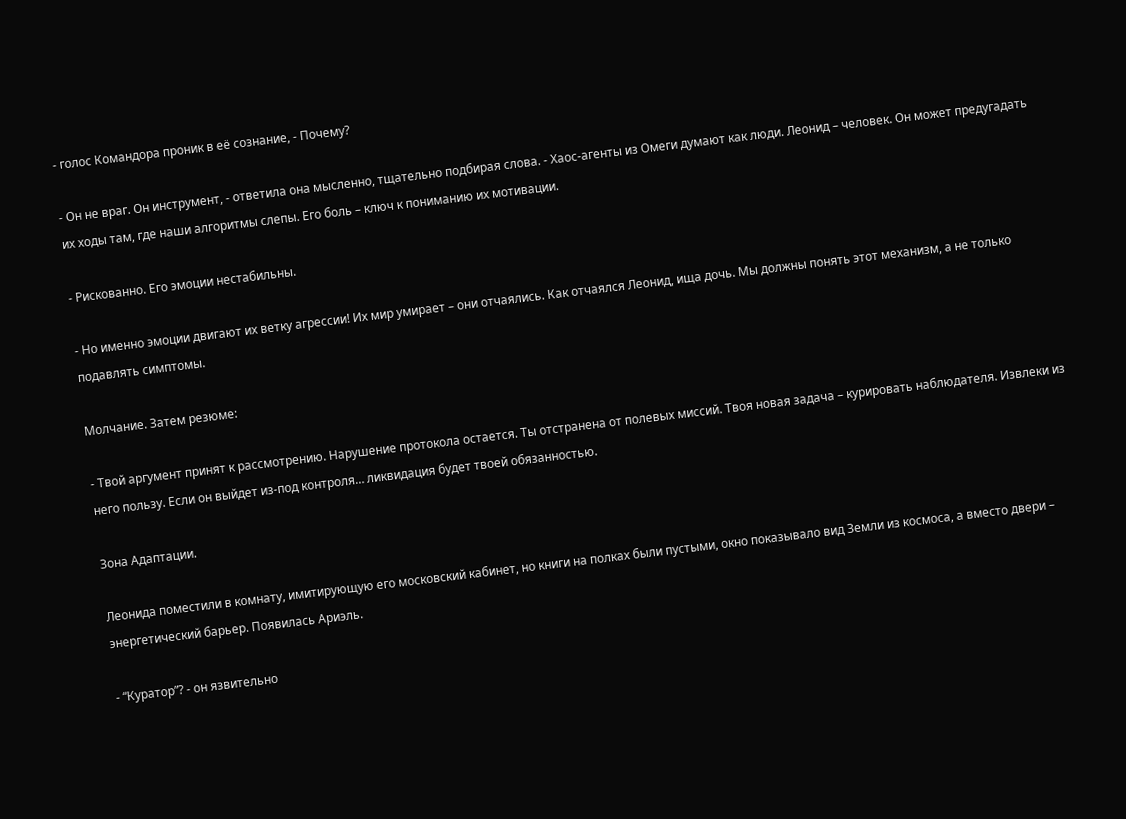- голос Командора проник в её сознание, - Почему?

- Он не враг. Он инструмент, - ответила она мысленно, тщательно подбирая слова. - Хаос-агенты из Омеги думают как люди. Леонид – человек. Он может предугадать их ходы там, где наши алгоритмы слепы. Его боль – ключ к пониманию их мотивации.

- Рискованно. Его эмоции нестабильны.

- Но именно эмоции двигают их ветку агрессии! Их мир умирает – они отчаялись. Как отчаялся Леонид, ища дочь. Мы должны понять этот механизм, а не только подавлять симптомы.

Молчание. Затем резюме:

- Твой аргумент принят к рассмотрению. Нарушение протокола остается. Ты отстранена от полевых миссий. Твоя новая задача – курировать наблюдателя. Извлеки из него пользу. Если он выйдет из-под контроля… ликвидация будет твоей обязанностью.

Зона Адаптации.

Леонида поместили в комнату, имитирующую его московский кабинет, но книги на полках были пустыми, окно показывало вид Земли из космоса, а вместо двери – энергетический барьер. Появилась Ариэль.

- “Куратор”? - он язвительно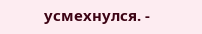усмехнулся. -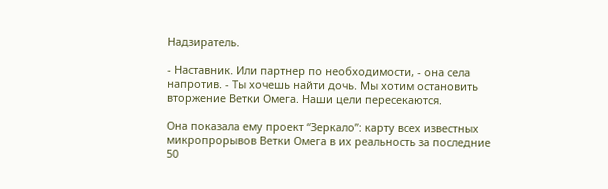Надзиратель.

- Наставник. Или партнер по необходимости, - она села напротив. - Ты хочешь найти дочь. Мы хотим остановить вторжение Ветки Омега. Наши цели пересекаются.

Она показала ему проект “Зеркало”: карту всех известных микропрорывов Ветки Омега в их реальность за последние 50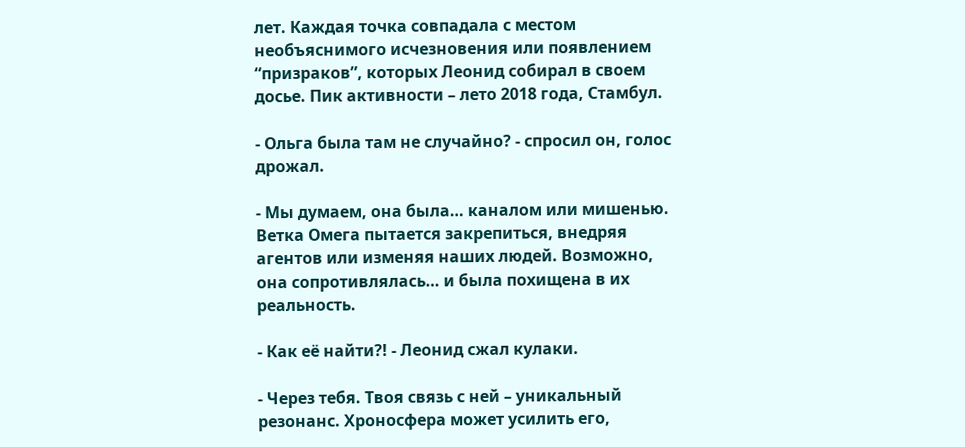лет. Каждая точка совпадала с местом необъяснимого исчезновения или появлением “призраков”, которых Леонид собирал в своем досье. Пик активности – лето 2018 года, Стамбул.

- Ольга была там не случайно? - спросил он, голос дрожал.

- Мы думаем, она была… каналом или мишенью. Ветка Омега пытается закрепиться, внедряя агентов или изменяя наших людей. Возможно, она сопротивлялась… и была похищена в их реальность.

- Как её найти?! - Леонид сжал кулаки.

- Через тебя. Твоя связь с ней – уникальный резонанс. Хроносфера может усилить его,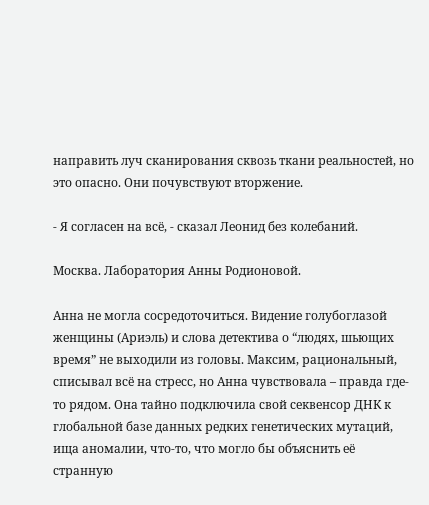направить луч сканирования сквозь ткани реальностей, но это опасно. Они почувствуют вторжение.

- Я согласен на всё, - сказал Леонид без колебаний.

Москва. Лаборатория Анны Родионовой.

Анна не могла сосредоточиться. Видение голубоглазой женщины (Ариэль) и слова детектива о “людях, шьющих время” не выходили из головы. Максим, рациональный, списывал всё на стресс, но Анна чувствовала – правда где-то рядом. Она тайно подключила свой секвенсор ДНК к глобальной базе данных редких генетических мутаций, ища аномалии, что-то, что могло бы объяснить её странную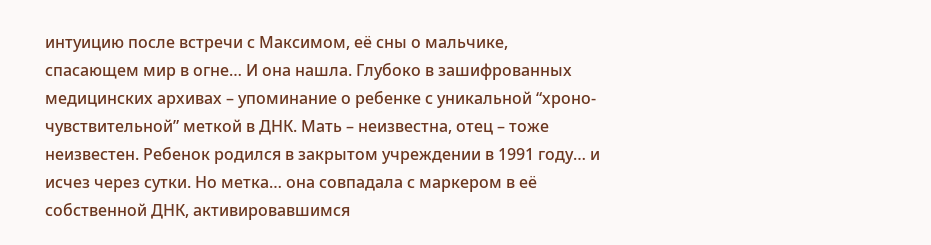интуицию после встречи с Максимом, её сны о мальчике, спасающем мир в огне… И она нашла. Глубоко в зашифрованных медицинских архивах – упоминание о ребенке с уникальной “хроно-чувствительной” меткой в ДНК. Мать – неизвестна, отец – тоже неизвестен. Ребенок родился в закрытом учреждении в 1991 году… и исчез через сутки. Но метка… она совпадала с маркером в её собственной ДНК, активировавшимся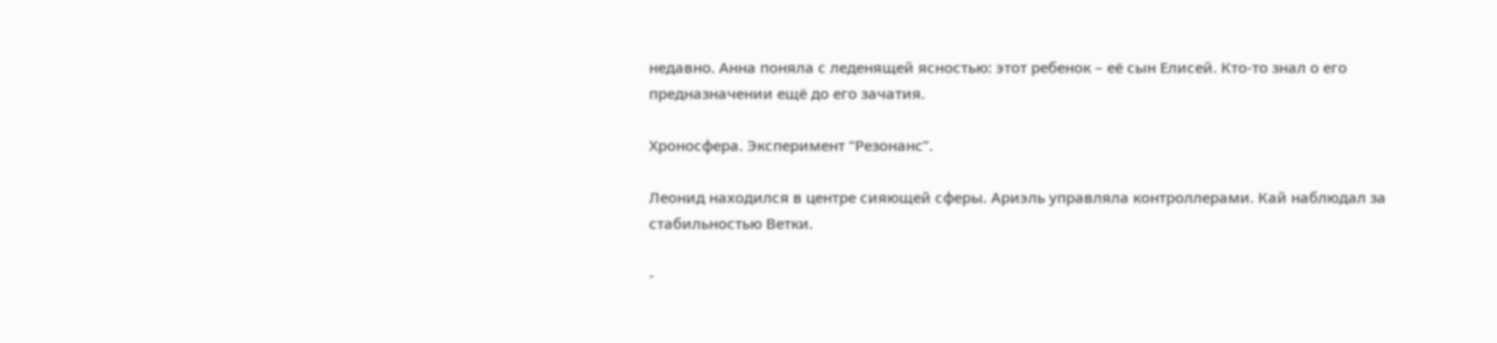недавно. Анна поняла с леденящей ясностью: этот ребенок – её сын Елисей. Кто-то знал о его предназначении ещё до его зачатия.

Хроносфера. Эксперимент “Резонанс”.

Леонид находился в центре сияющей сферы. Ариэль управляла контроллерами. Кай наблюдал за стабильностью Ветки.

-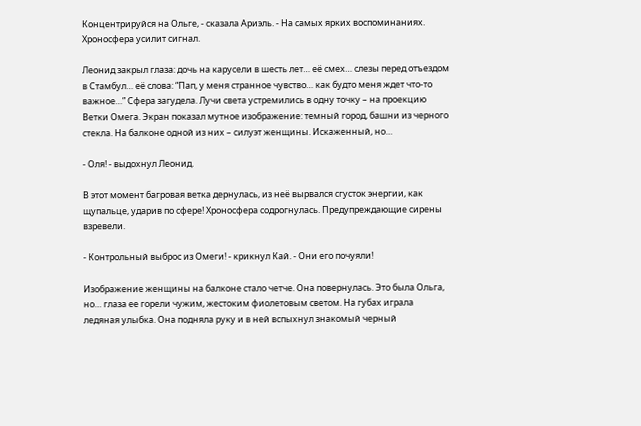Концентрируйся на Ольге, - сказала Ариэль. - На самых ярких воспоминаниях. Хроносфера усилит сигнал.

Леонид закрыл глаза: дочь на карусели в шесть лет… её смех… слезы перед отъездом в Стамбул… её слова: “Пап, у меня странное чувство… как будто меня ждет что-то важное…” Сфера загудела. Лучи света устремились в одну точку – на проекцию Ветки Омега. Экран показал мутное изображение: темный город, башни из черного стекла. На балконе одной из них – силуэт женщины. Искаженный, но…

- Оля! - выдохнул Леонид.

В этот момент багровая ветка дернулась, из неё вырвался сгусток энергии, как щупальце, ударив по сфере! Хроносфера содрогнулась. Предупреждающие сирены взревели.

- Контрольный выброс из Омеги! - крикнул Кай. - Они его почуяли!

Изображение женщины на балконе стало четче. Она повернулась. Это была Ольга, но… глаза ее горели чужим, жестоким фиолетовым светом. На губах играла ледяная улыбка. Она подняла руку и в ней вспыхнул знакомый черный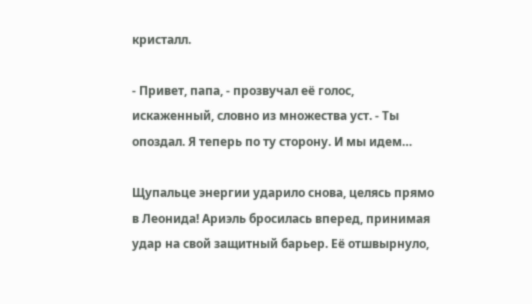кристалл.

- Привет, папа, - прозвучал её голос, искаженный, словно из множества уст. - Ты опоздал. Я теперь по ту сторону. И мы идем…

Щупальце энергии ударило снова, целясь прямо в Леонида! Ариэль бросилась вперед, принимая удар на свой защитный барьер. Её отшвырнуло,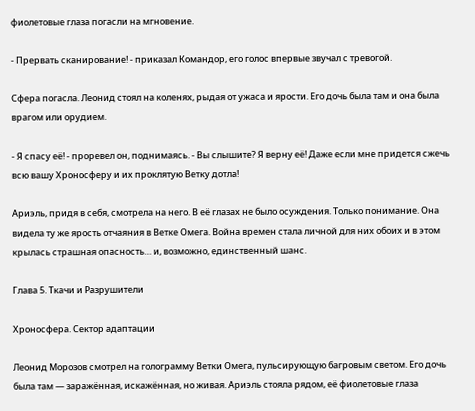фиолетовые глаза погасли на мгновение.

- Прервать сканирование! - приказал Командор, его голос впервые звучал с тревогой.

Сфера погасла. Леонид стоял на коленях, рыдая от ужаса и ярости. Его дочь была там и она была врагом или орудием.

- Я спасу её! - проревел он, поднимаясь. - Вы слышите? Я верну её! Даже если мне придется сжечь всю вашу Хроносферу и их проклятую Ветку дотла!

Ариэль, придя в себя, смотрела на него. В её глазах не было осуждения. Только понимание. Она видела ту же ярость отчаяния в Ветке Омега. Война времен стала личной для них обоих и в этом крылась страшная опасность… и, возможно, единственный шанс.

Глава 5. Ткачи и Разрушители

Хроносфера. Сектор адаптации

Леонид Морозов смотрел на голограмму Ветки Омега, пульсирующую багровым светом. Его дочь была там — заражённая, искажённая, но живая. Ариэль стояла рядом, её фиолетовые глаза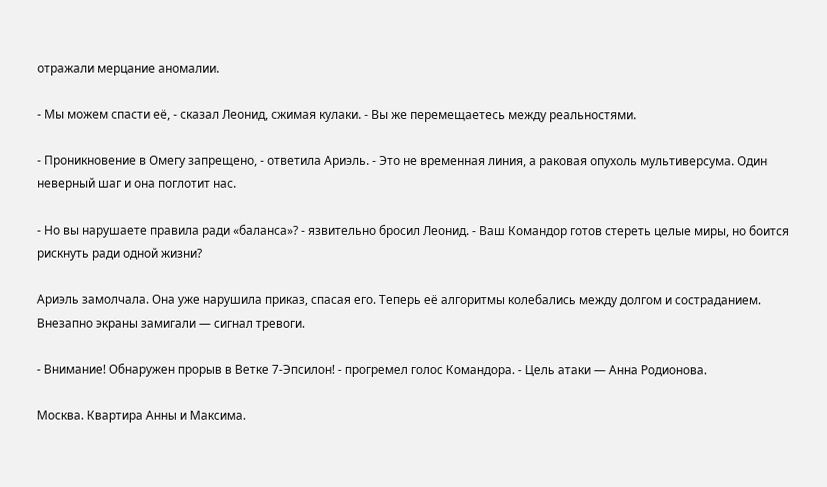отражали мерцание аномалии.

- Мы можем спасти её, - сказал Леонид, сжимая кулаки. - Вы же перемещаетесь между реальностями.

- Проникновение в Омегу запрещено, - ответила Ариэль. - Это не временная линия, а раковая опухоль мультиверсума. Один неверный шаг и она поглотит нас.

- Но вы нарушаете правила ради «баланса»? - язвительно бросил Леонид. - Ваш Командор готов стереть целые миры, но боится рискнуть ради одной жизни?

Ариэль замолчала. Она уже нарушила приказ, спасая его. Теперь её алгоритмы колебались между долгом и состраданием. Внезапно экраны замигали — сигнал тревоги.

- Внимание! Обнаружен прорыв в Ветке 7-Эпсилон! - прогремел голос Командора. - Цель атаки — Анна Родионова.

Москва. Квартира Анны и Максима.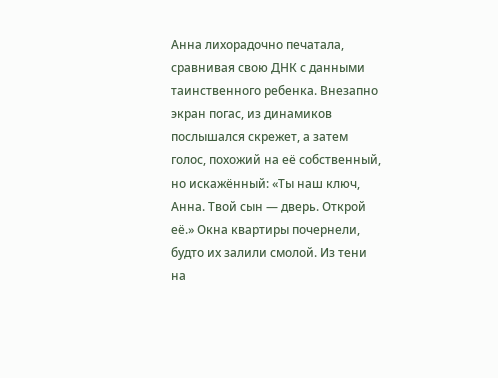Анна лихорадочно печатала, сравнивая свою ДНК с данными таинственного ребенка. Внезапно экран погас, из динамиков послышался скрежет, а затем голос, похожий на её собственный, но искажённый: «Ты наш ключ, Анна. Твой сын — дверь. Открой её.» Окна квартиры почернели, будто их залили смолой. Из тени на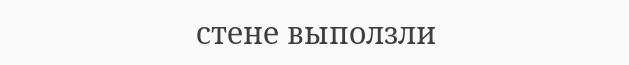стене выползли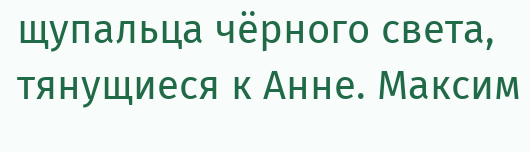щупальца чёрного света, тянущиеся к Анне. Максим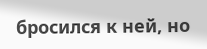бросился к ней, но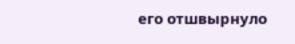его отшвырнуло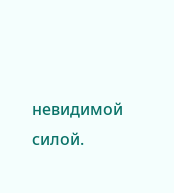невидимой силой.